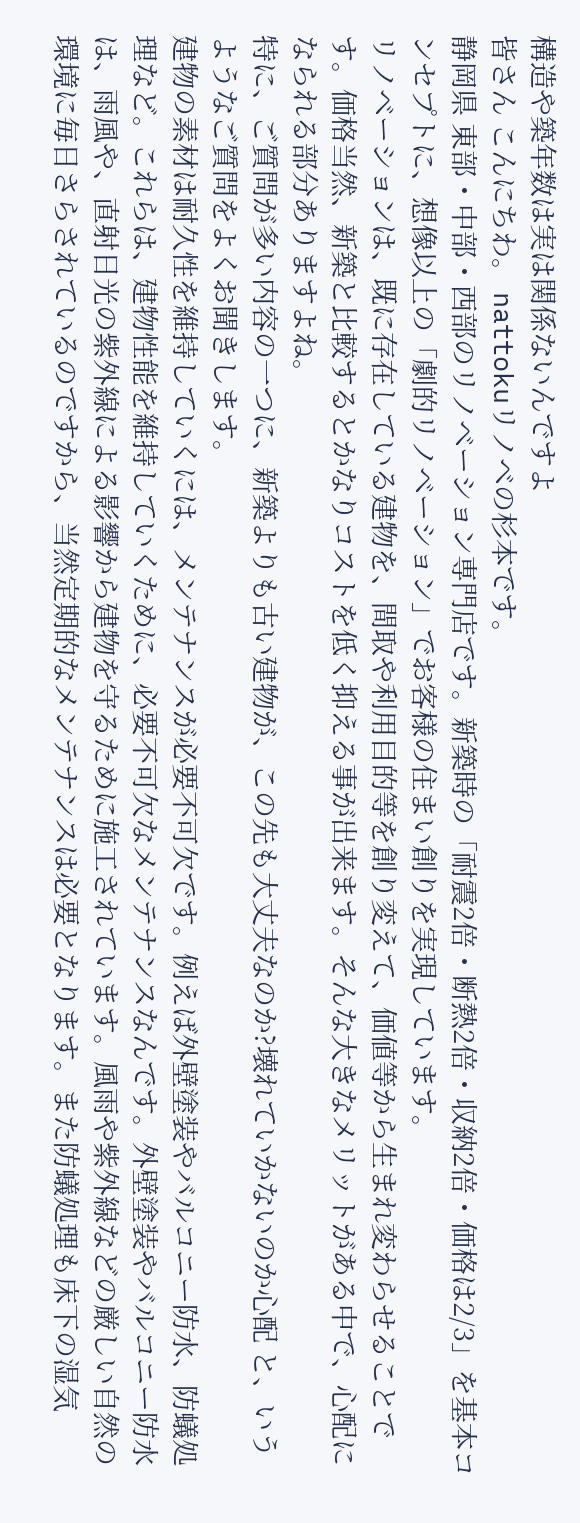構造や築年数は実は関係ないんですよ
皆さん こんにちわ。 nattokuリノベの杉本です。
静岡県 東部・中部・西部のリノベーション専門店です。新築時の「耐震2倍・断熱2倍・収納2倍・価格は2/3」を基本コンセプトに、想像以上の「劇的リノベーション」でお客様の住まい創りを実現しています。
リノベーションは、既に存在している建物を、間取や利用目的等を創り変えて、価値等から生まれ変わらせることです。価格当然、新築と比較するとかなりコストを低く抑える事が出来ます。そんな大きなメリットがある中で、心配になられる部分ありますよね。
特に、ご質問が多い内容の一つに、新築よりも古い建物が、この先も大丈夫なのか?壊れていかないのか心配 と、いうようなご質問をよくお聞きします。
建物の素材は耐久性を維持していくには、メンテナンスが必要不可欠です。例えば外壁塗装やバルコニー防水、防蟻処理など。これらは、建物性能を維持していくために、必要不可欠なメンテナンスなんです。外壁塗装やバルコニー防水は、雨風や、直射日光の紫外線による影響から建物を守るために施工されています。風雨や紫外線などの厳しい自然の環境に毎日さらされているのですから、当然定期的なメンテナンスは必要となります。また防蟻処理も床下の湿気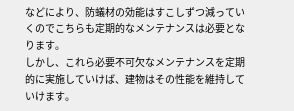などにより、防蟻材の効能はすこしずつ減っていくのでこちらも定期的なメンテナンスは必要となります。
しかし、これら必要不可欠なメンテナンスを定期的に実施していけば、建物はその性能を維持していけます。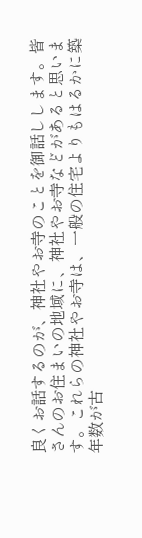良くお話するのが、神社やお寺のことを御話しします。皆さんのお住まいの地域に、神社やお寺などがあると思います。これらの神社やお寺は、一般の住宅よりもはるかに築年数が古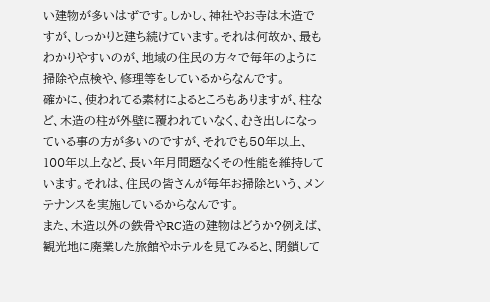い建物が多いはずです。しかし、神社やお寺は木造ですが、しっかりと建ち続けています。それは何故か、最もわかりやすいのが、地域の住民の方々で毎年のように掃除や点検や、修理等をしているからなんです。
確かに、使われてる素材によるところもありますが、柱など、木造の柱が外壁に覆われていなく、むき出しになっている事の方が多いのですが、それでも50年以上、100年以上など、長い年月問題なくその性能を維持しています。それは、住民の皆さんが毎年お掃除という、メンテナンスを実施しているからなんです。
また、木造以外の鉄骨やRC造の建物はどうか?例えば、観光地に廃業した旅館やホテルを見てみると、閉鎖して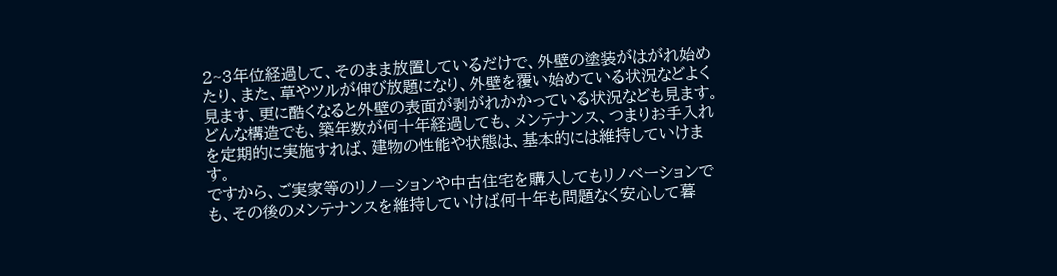2~3年位経過して、そのまま放置しているだけで、外壁の塗装がはがれ始めたり、また、草やツルが伸び放題になり、外壁を覆い始めている状況などよく見ます、更に酷くなると外壁の表面が剥がれかかっている状況なども見ます。
どんな構造でも、築年数が何十年経過しても、メンテナンス、つまりお手入れを定期的に実施すれば、建物の性能や状態は、基本的には維持していけます。
ですから、ご実家等のリノ―ションや中古住宅を購入してもリノベーションでも、その後のメンテナンスを維持していけば何十年も問題なく安心して暮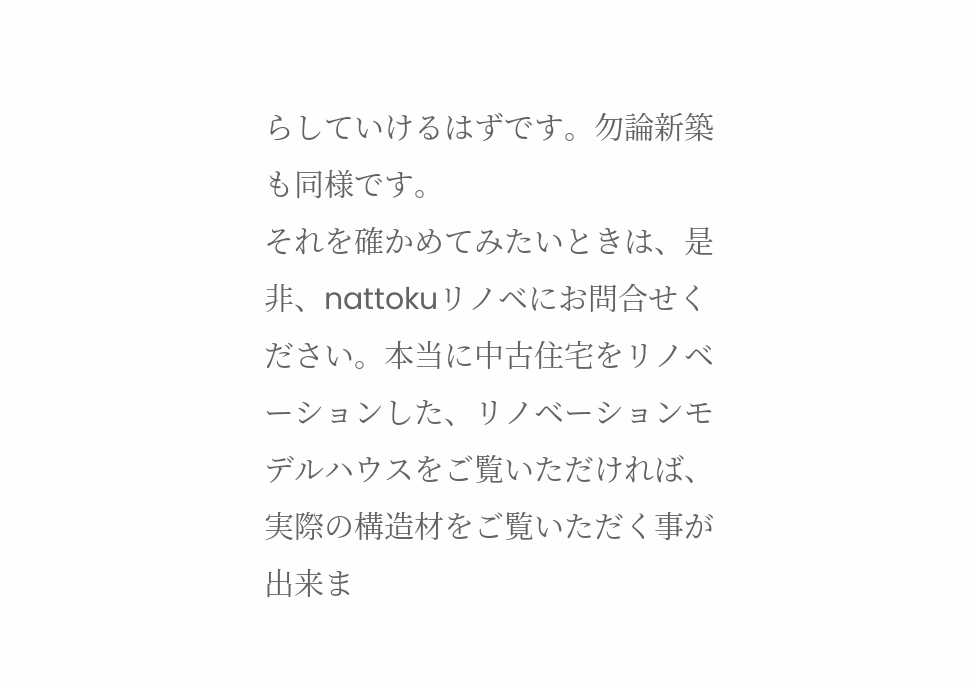らしていけるはずです。勿論新築も同様です。
それを確かめてみたいときは、是非、nattokuリノベにお問合せください。本当に中古住宅をリノベーションした、リノベーションモデルハウスをご覧いただければ、実際の構造材をご覧いただく事が出来ま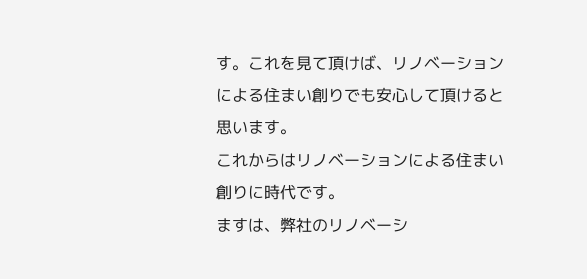す。これを見て頂けば、リノベーションによる住まい創りでも安心して頂けると思います。
これからはリノベーションによる住まい創りに時代です。
ますは、弊社のリノベーシ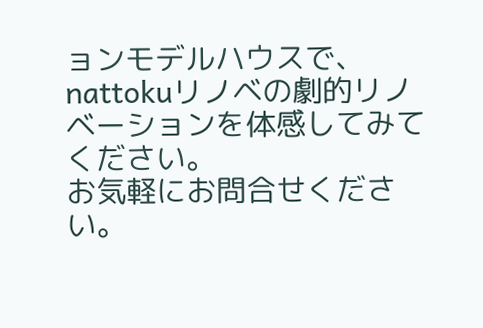ョンモデルハウスで、nattokuリノベの劇的リノベーションを体感してみてください。
お気軽にお問合せください。